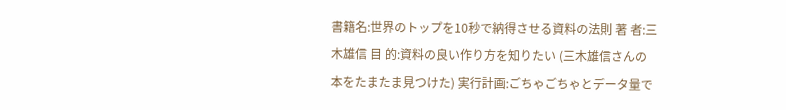書籍名:世界のトップを10秒で納得させる資料の法則 著 者:三木雄信 目 的:資料の良い作り方を知りたい (三木雄信さんの本をたまたま見つけた) 実行計画:ごちゃごちゃとデータ量で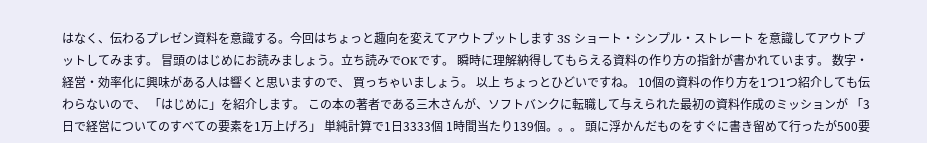はなく、伝わるプレゼン資料を意識する。今回はちょっと趣向を変えてアウトプットします 3S ショート・シンプル・ストレート を意識してアウトプットしてみます。 冒頭のはじめにお読みましょう。立ち読みでOKです。 瞬時に理解納得してもらえる資料の作り方の指針が書かれています。 数字・経営・効率化に興味がある人は響くと思いますので、 買っちゃいましょう。 以上 ちょっとひどいですね。 10個の資料の作り方を1つ1つ紹介しても伝わらないので、 「はじめに」を紹介します。 この本の著者である三木さんが、ソフトバンクに転職して与えられた最初の資料作成のミッションが 「3日で経営についてのすべての要素を1万上げろ」 単純計算で1日3333個 1時間当たり139個。。。 頭に浮かんだものをすぐに書き留めて行ったが500要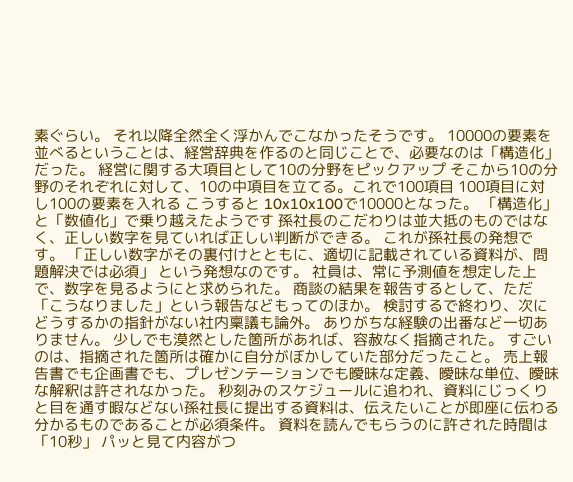素ぐらい。 それ以降全然全く浮かんでこなかったそうです。 10000の要素を並べるということは、経営辞典を作るのと同じことで、必要なのは「構造化」だった。 経営に関する大項目として10の分野をピックアップ そこから10の分野のそれぞれに対して、10の中項目を立てる。これで100項目 100項目に対し100の要素を入れる こうすると 10x10x100で10000となった。 「構造化」と「数値化」で乗り越えたようです 孫社長のこだわりは並大抵のものではなく、正しい数字を見ていれば正しい判断ができる。 これが孫社長の発想です。 「正しい数字がその裏付けとともに、適切に記載されている資料が、問題解決では必須」 という発想なのです。 社員は、常に予測値を想定した上で、数字を見るようにと求められた。 商談の結果を報告するとして、ただ「こうなりました」という報告などもってのほか。 検討するで終わり、次にどうするかの指針がない社内稟議も論外。 ありがちな経験の出番など一切ありません。 少しでも漠然とした箇所があれば、容赦なく指摘された。 すごいのは、指摘された箇所は確かに自分がぼかしていた部分だったこと。 売上報告書でも企画書でも、プレゼンテーションでも曖昧な定義、曖昧な単位、曖昧な解釈は許されなかった。 秒刻みのスケジュールに追われ、資料にじっくりと目を通す暇などない孫社長に提出する資料は、伝えたいことが即座に伝わる分かるものであることが必須条件。 資料を読んでもらうのに許された時間は「10秒」 パッと見て内容がつ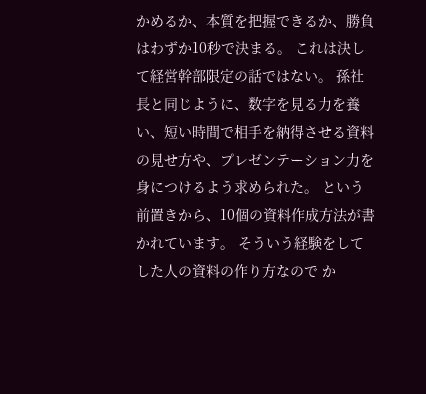かめるか、本質を把握できるか、勝負はわずか10秒で決まる。 これは決して経営幹部限定の話ではない。 孫社長と同じように、数字を見る力を養い、短い時間で相手を納得させる資料の見せ方や、プレゼンテーション力を身につけるよう求められた。 という前置きから、10個の資料作成方法が書かれています。 そういう経験をしてした人の資料の作り方なので か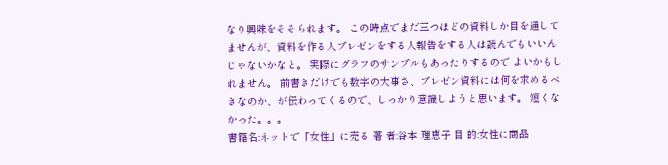なり興味をそそられます。 この時点でまだ三つほどの資料しか目を通してませんが、資料を作る人プレゼンをする人報告をする人は読んでもいいんじゃないかなと。 実際にグラフのサンプルもあったりするので よいかもしれません。 前書きだけでも数字の大事さ、プレゼン資料には何を求めるべきなのか、が伝わってくるので、しっかり意識しようと思います。 短くなかった。。。
書籍名:ネットで「女性」に売る 著 者:谷本 理恵子 目 的:女性に商品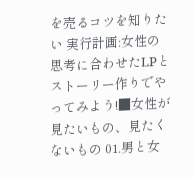を売るコツを知りたい 実行計画:女性の思考に合わせたLPとストーリー作りでやってみよう!■女性が見たいもの、見たくないもの 01.男と女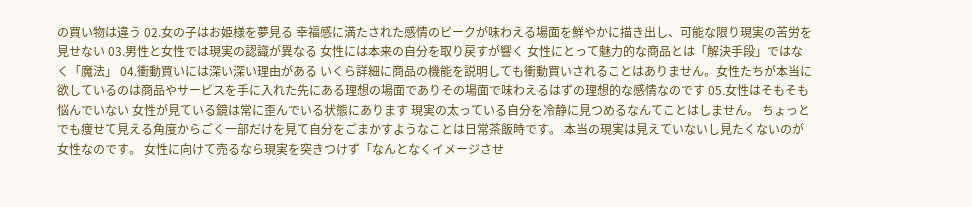の買い物は違う 02.女の子はお姫様を夢見る 幸福感に満たされた感情のピークが味わえる場面を鮮やかに描き出し、可能な限り現実の苦労を見せない 03.男性と女性では現実の認識が異なる 女性には本来の自分を取り戻すが響く 女性にとって魅力的な商品とは「解決手段」ではなく「魔法」 04.衝動買いには深い深い理由がある いくら詳細に商品の機能を説明しても衝動買いされることはありません。女性たちが本当に欲しているのは商品やサービスを手に入れた先にある理想の場面でありその場面で味わえるはずの理想的な感情なのです 05.女性はそもそも悩んでいない 女性が見ている鏡は常に歪んでいる状態にあります 現実の太っている自分を冷静に見つめるなんてことはしません。 ちょっとでも痩せて見える角度からごく一部だけを見て自分をごまかすようなことは日常茶飯時です。 本当の現実は見えていないし見たくないのが女性なのです。 女性に向けて売るなら現実を突きつけず「なんとなくイメージさせ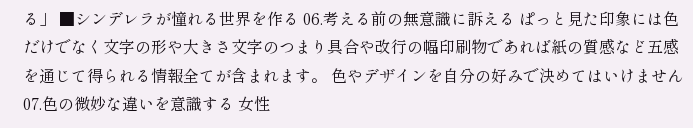る」 ■シンデレラが憧れる世界を作る 06.考える前の無意識に訴える ぱっと見た印象には色だけでなく文字の形や大きさ文字のつまり具合や改行の幅印刷物であれば紙の質感など五感を通じて得られる情報全てが含まれます。 色やデザインを自分の好みで決めてはいけません 07.色の微妙な違いを意識する 女性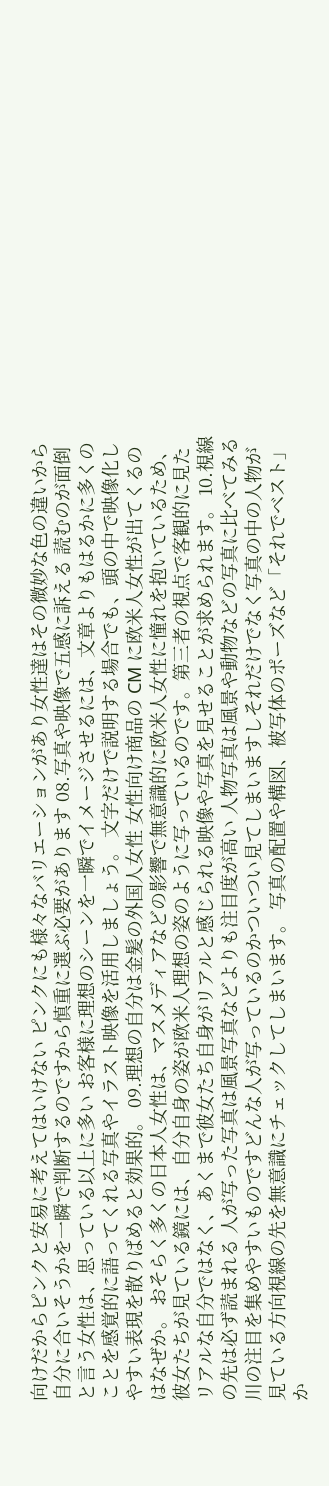向けだからピンクと安易に考えてはいけない ピンクにも様々なバリエーションがあり女性達はその微妙な色の違いから自分に合いそうかを一瞬で判断するのですから慎重に選ぶ必要があります 08.写真や映像で五感に訴える 読むのが面倒と言う女性は、思っている以上に多い お客様に理想のシーンを一瞬でイメージさせるには、文章よりもはるかに多くのことを感覚的に語ってくれる写真やイラスト映像を活用しましょう。 文字だけで説明する場合でも、頭の中で映像化しやすい表現を散りばめると効果的。 09.理想の自分は金髪の外国人女性 女性向け商品の CM に欧米人女性が出てくるのはなぜか。 おそらく多くの日本人女性は、マスメディアなどの影響で無意識的に欧米人女性に憧れを抱いているため、彼女たちが見ている鏡には、自分自身の姿が欧米人理想の姿のように写っているのです。第三者の視点で客観的に見たリアルな自分ではなく、あくまで彼女たち自身がリアルと感じられる映像や写真を見せることが求められます。 10.視線の先は必ず読まれる 人が写った写真は風景写真などよりも注目度が高い 人物写真は風景や動物などの写真に比べてみる川の注目を集めやすいものですどんな人が写っているのかついつい見てしまいますしそれだけでなく写真の中の人物が見ている方向視線の先を無意識にチェックしてしまいます。 写真の配置や構図、被写体のポーズなど「それでベスト」か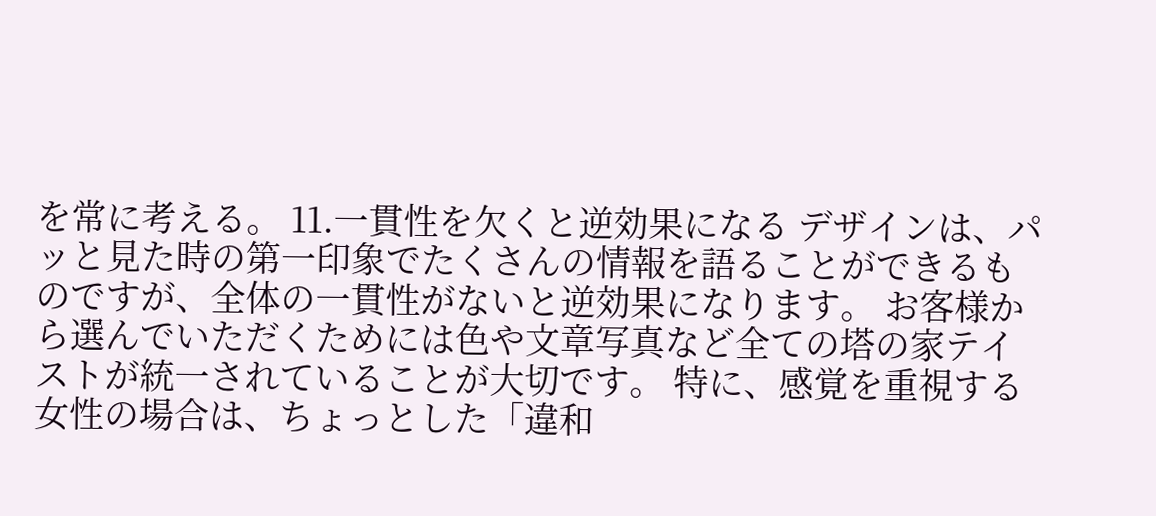を常に考える。 11.一貫性を欠くと逆効果になる デザインは、パッと見た時の第一印象でたくさんの情報を語ることができるものですが、全体の一貫性がないと逆効果になります。 お客様から選んでいただくためには色や文章写真など全ての塔の家テイストが統一されていることが大切です。 特に、感覚を重視する女性の場合は、ちょっとした「違和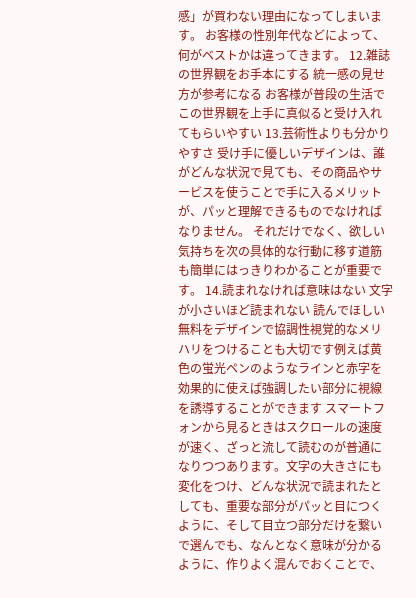感」が買わない理由になってしまいます。 お客様の性別年代などによって、何がベストかは違ってきます。 12.雑誌の世界観をお手本にする 統一感の見せ方が参考になる お客様が普段の生活でこの世界観を上手に真似ると受け入れてもらいやすい 13.芸術性よりも分かりやすさ 受け手に優しいデザインは、誰がどんな状況で見ても、その商品やサービスを使うことで手に入るメリットが、パッと理解できるものでなければなりません。 それだけでなく、欲しい気持ちを次の具体的な行動に移す道筋も簡単にはっきりわかることが重要です。 14.読まれなければ意味はない 文字が小さいほど読まれない 読んでほしい無料をデザインで協調性視覚的なメリハリをつけることも大切です例えば黄色の蛍光ペンのようなラインと赤字を効果的に使えば強調したい部分に視線を誘導することができます スマートフォンから見るときはスクロールの速度が速く、ざっと流して読むのが普通になりつつあります。文字の大きさにも変化をつけ、どんな状況で読まれたとしても、重要な部分がパッと目につくように、そして目立つ部分だけを繋いで選んでも、なんとなく意味が分かるように、作りよく混んでおくことで、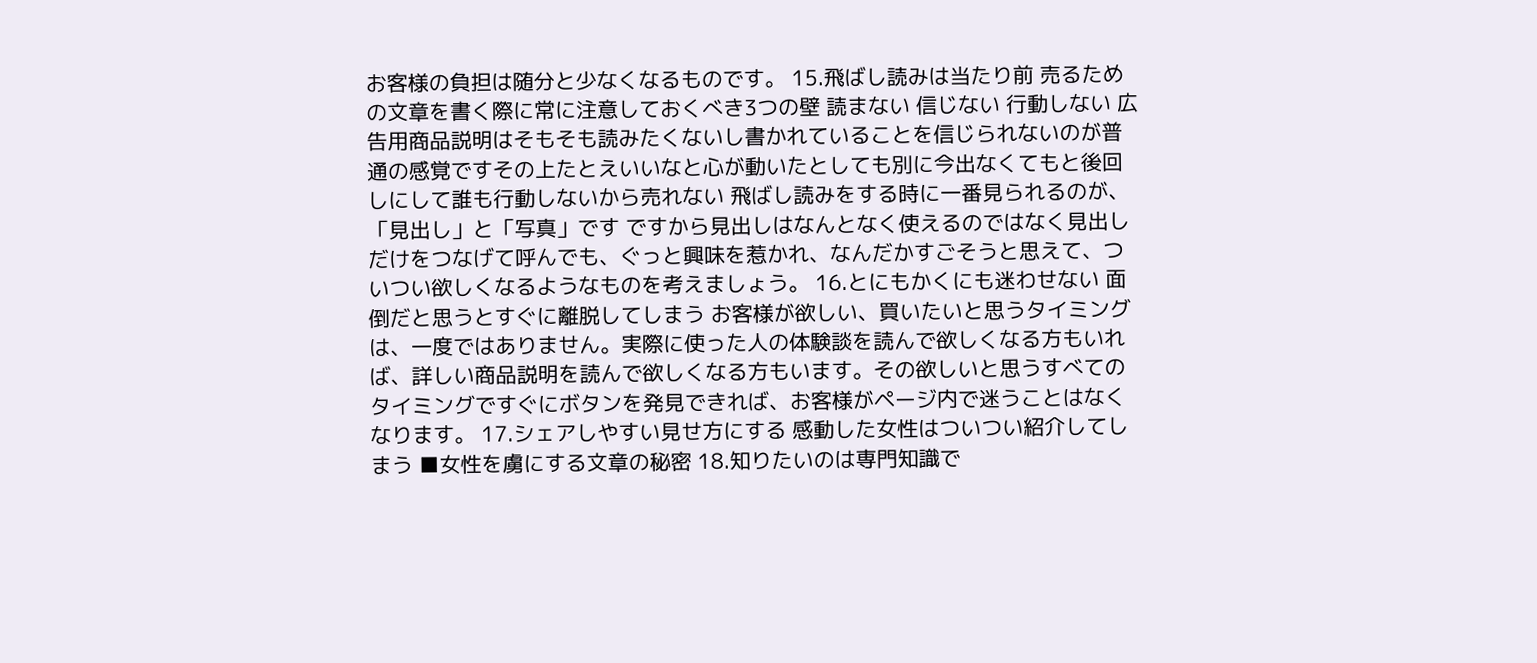お客様の負担は随分と少なくなるものです。 15.飛ばし読みは当たり前 売るための文章を書く際に常に注意しておくべき3つの壁 読まない 信じない 行動しない 広告用商品説明はそもそも読みたくないし書かれていることを信じられないのが普通の感覚ですその上たとえいいなと心が動いたとしても別に今出なくてもと後回しにして誰も行動しないから売れない 飛ばし読みをする時に一番見られるのが、「見出し」と「写真」です ですから見出しはなんとなく使えるのではなく見出しだけをつなげて呼んでも、ぐっと興味を惹かれ、なんだかすごそうと思えて、ついつい欲しくなるようなものを考えましょう。 16.とにもかくにも迷わせない 面倒だと思うとすぐに離脱してしまう お客様が欲しい、買いたいと思うタイミングは、一度ではありません。実際に使った人の体験談を読んで欲しくなる方もいれば、詳しい商品説明を読んで欲しくなる方もいます。その欲しいと思うすべてのタイミングですぐにボタンを発見できれば、お客様がページ内で迷うことはなくなります。 17.シェアしやすい見せ方にする 感動した女性はついつい紹介してしまう ■女性を虜にする文章の秘密 18.知りたいのは専門知識で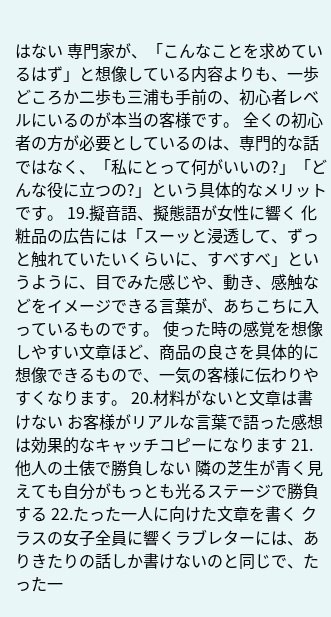はない 専門家が、「こんなことを求めているはず」と想像している内容よりも、一歩どころか二歩も三浦も手前の、初心者レベルにいるのが本当の客様です。 全くの初心者の方が必要としているのは、専門的な話ではなく、「私にとって何がいいの?」「どんな役に立つの?」という具体的なメリットです。 19.擬音語、擬態語が女性に響く 化粧品の広告には「スーッと浸透して、ずっと触れていたいくらいに、すべすべ」というように、目でみた感じや、動き、感触などをイメージできる言葉が、あちこちに入っているものです。 使った時の感覚を想像しやすい文章ほど、商品の良さを具体的に想像できるもので、一気の客様に伝わりやすくなります。 20.材料がないと文章は書けない お客様がリアルな言葉で語った感想は効果的なキャッチコピーになります 21.他人の土俵で勝負しない 隣の芝生が青く見えても自分がもっとも光るステージで勝負する 22.たった一人に向けた文章を書く クラスの女子全員に響くラブレターには、ありきたりの話しか書けないのと同じで、たった一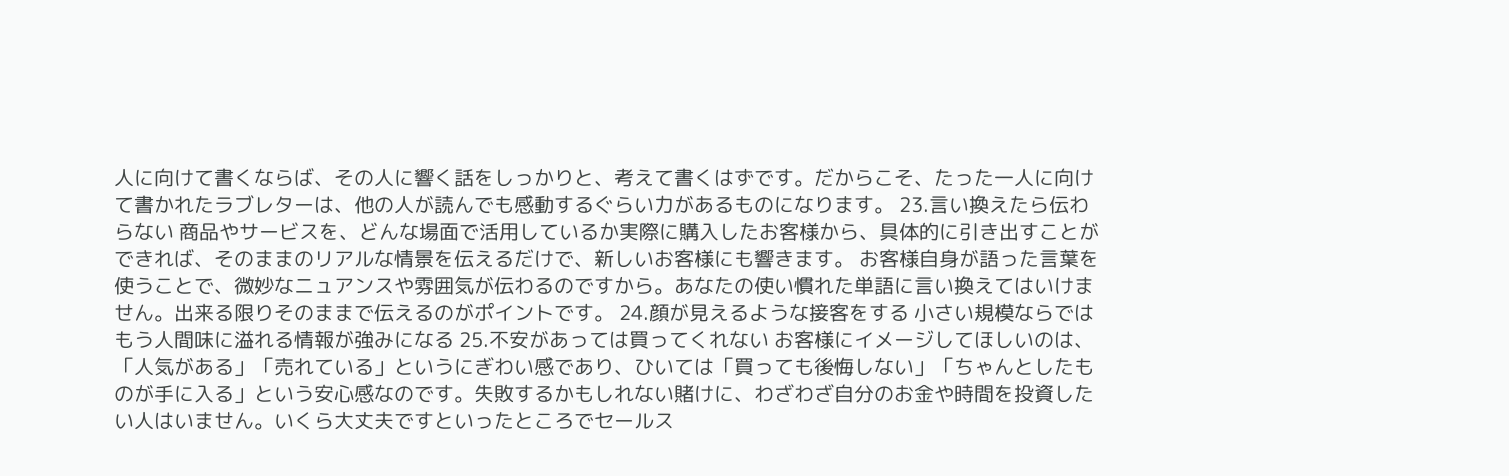人に向けて書くならば、その人に響く話をしっかりと、考えて書くはずです。だからこそ、たった一人に向けて書かれたラブレターは、他の人が読んでも感動するぐらい力があるものになります。 23.言い換えたら伝わらない 商品やサービスを、どんな場面で活用しているか実際に購入したお客様から、具体的に引き出すことができれば、そのままのリアルな情景を伝えるだけで、新しいお客様にも響きます。 お客様自身が語った言葉を使うことで、微妙なニュアンスや雰囲気が伝わるのですから。あなたの使い慣れた単語に言い換えてはいけません。出来る限りそのままで伝えるのがポイントです。 24.顔が見えるような接客をする 小さい規模ならではもう人間味に溢れる情報が強みになる 25.不安があっては買ってくれない お客様にイメージしてほしいのは、「人気がある」「売れている」というにぎわい感であり、ひいては「買っても後悔しない」「ちゃんとしたものが手に入る」という安心感なのです。失敗するかもしれない賭けに、わざわざ自分のお金や時間を投資したい人はいません。いくら大丈夫ですといったところでセールス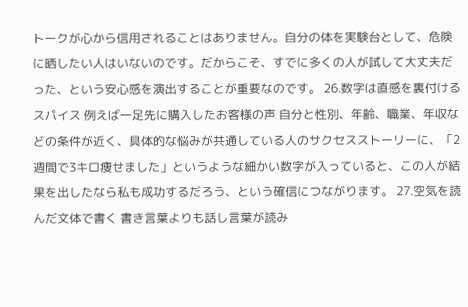トークが心から信用されることはありません。自分の体を実験台として、危険に晒したい人はいないのです。だからこそ、すでに多くの人が試して大丈夫だった、という安心感を演出することが重要なのです。 26.数字は直感を裏付けるスパイス 例えば一足先に購入したお客様の声 自分と性別、年齢、職業、年収などの条件が近く、具体的な悩みが共通している人のサクセスストーリーに、「2週間で3キロ痩せました」というような細かい数字が入っていると、この人が結果を出したなら私も成功するだろう、という確信につながります。 27.空気を読んだ文体で書く 書き言葉よりも話し言葉が読み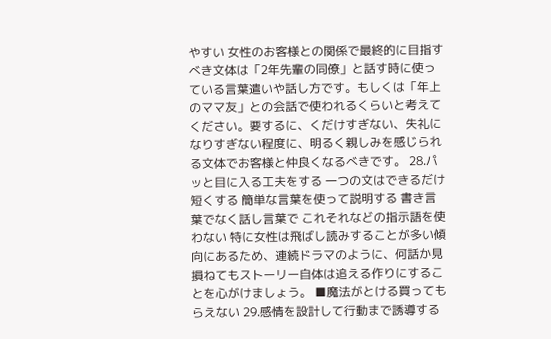やすい 女性のお客様との関係で最終的に目指すべき文体は「2年先輩の同僚」と話す時に使っている言葉遣いや話し方です。もしくは「年上のママ友」との会話で使われるくらいと考えてください。要するに、くだけすぎない、失礼になりすぎない程度に、明るく親しみを感じられる文体でお客様と仲良くなるべきです。 28.パッと目に入る工夫をする 一つの文はできるだけ短くする 簡単な言葉を使って説明する 書き言葉でなく話し言葉で これそれなどの指示語を使わない 特に女性は飛ばし読みすることが多い傾向にあるため、連続ドラマのように、何話か見損ねてもストーリー自体は追える作りにすることを心がけましょう。 ■魔法がとける買ってもらえない 29.感情を設計して行動まで誘導する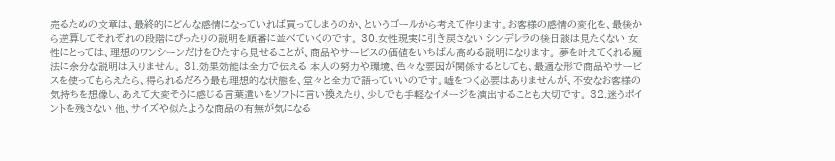売るための文章は、最終的にどんな感情になっていれば買ってしまうのか、というゴールから考えて作ります。お客様の感情の変化を、最後から逆算してそれぞれの段階にぴったりの説明を順番に並べていくのです。 30.女性現実に引き戻さない シンデレラの後日談は見たくない 女性にとっては、理想のワンシーンだけをひたすら見せることが、商品やサービスの価値をいちばん高める説明になります。 夢を叶えてくれる魔法に余分な説明は入りません。 31.効果効能は全力で伝える 本人の努力や環境、色々な要因が関係するとしても、最適な形で商品やサービスを使ってもらえたら、得られるだろう最も理想的な状態を、堂々と全力で語っていいのです。嘘をつく必要はありませんが、不安なお客様の気持ちを想像し、あえて大変そうに感じる言葉遣いをソフトに言い換えたり、少しでも手軽なイメージを演出することも大切です。 32.迷うポイントを残さない 他、サイズや似たような商品の有無が気になる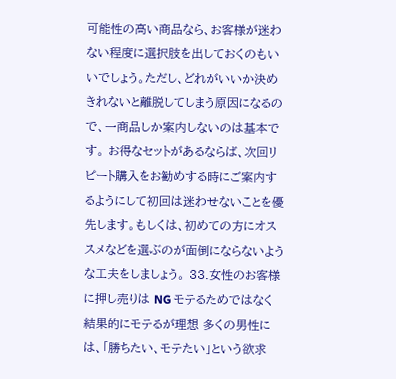可能性の高い商品なら、お客様が迷わない程度に選択肢を出しておくのもいいでしょう。ただし、どれがいいか決めきれないと離脱してしまう原因になるので、一商品しか案内しないのは基本です。 お得なセットがあるならば、次回リピート購入をお勧めする時にご案内するようにして初回は迷わせないことを優先します。もしくは、初めての方にオススメなどを選ぶのが面倒にならないような工夫をしましょう。 33.女性のお客様に押し売りは NG モテるためではなく結果的にモテるが理想 多くの男性には、「勝ちたい、モテたい」という欲求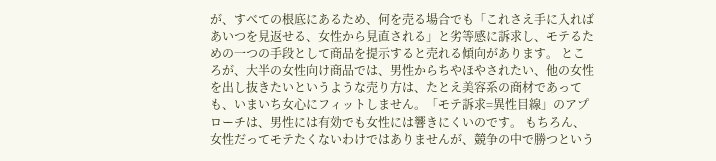が、すべての根底にあるため、何を売る場合でも「これさえ手に入ればあいつを見返せる、女性から見直される」と劣等感に訴求し、モテるための一つの手段として商品を提示すると売れる傾向があります。 ところが、大半の女性向け商品では、男性からちやほやされたい、他の女性を出し抜きたいというような売り方は、たとえ美容系の商材であっても、いまいち女心にフィットしません。「モテ訴求=異性目線」のアプローチは、男性には有効でも女性には響きにくいのです。 もちろん、女性だってモテたくないわけではありませんが、競争の中で勝つという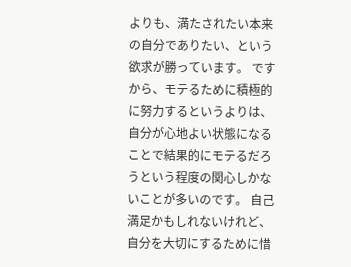よりも、満たされたい本来の自分でありたい、という欲求が勝っています。 ですから、モテるために積極的に努力するというよりは、自分が心地よい状態になることで結果的にモテるだろうという程度の関心しかないことが多いのです。 自己満足かもしれないけれど、自分を大切にするために惜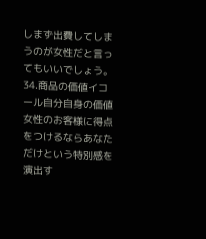しまず出費してしまうのが女性だと言ってもいいでしょう。 34.商品の価値イコール自分自身の価値 女性のお客様に得点をつけるならあなただけという特別感を演出す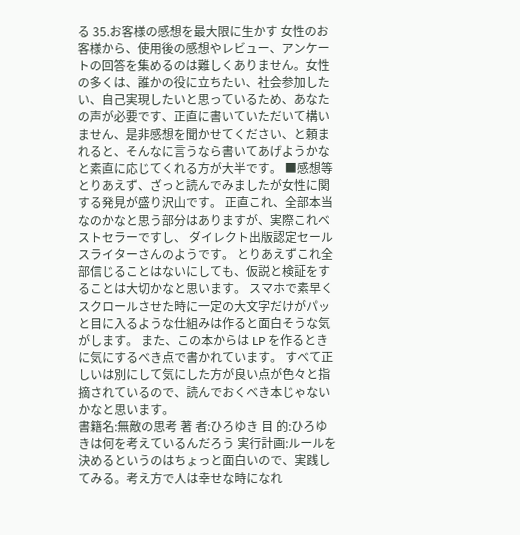る 35.お客様の感想を最大限に生かす 女性のお客様から、使用後の感想やレビュー、アンケートの回答を集めるのは難しくありません。女性の多くは、誰かの役に立ちたい、社会参加したい、自己実現したいと思っているため、あなたの声が必要です、正直に書いていただいて構いません、是非感想を聞かせてください、と頼まれると、そんなに言うなら書いてあげようかなと素直に応じてくれる方が大半です。 ■感想等 とりあえず、ざっと読んでみましたが女性に関する発見が盛り沢山です。 正直これ、全部本当なのかなと思う部分はありますが、実際これベストセラーですし、 ダイレクト出版認定セールスライターさんのようです。 とりあえずこれ全部信じることはないにしても、仮説と検証をすることは大切かなと思います。 スマホで素早くスクロールさせた時に一定の大文字だけがパッと目に入るような仕組みは作ると面白そうな気がします。 また、この本からは LP を作るときに気にするべき点で書かれています。 すべて正しいは別にして気にした方が良い点が色々と指摘されているので、読んでおくべき本じゃないかなと思います。
書籍名:無敵の思考 著 者:ひろゆき 目 的:ひろゆきは何を考えているんだろう 実行計画:ルールを決めるというのはちょっと面白いので、実践してみる。考え方で人は幸せな時になれ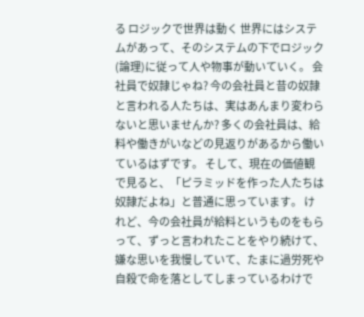る ロジックで世界は動く 世界にはシステムがあって、そのシステムの下でロジック(論理)に従って人や物事が動いていく。 会社員で奴隷じゃね? 今の会社員と昔の奴隷と言われる人たちは、実はあんまり変わらないと思いませんか? 多くの会社員は、給料や働きがいなどの見返りがあるから働いているはずです。 そして、現在の価値観で見ると、「ピラミッドを作った人たちは奴隷だよね」と普通に思っています。 けれど、今の会社員が給料というものをもらって、ずっと言われたことをやり続けて、嫌な思いを我慢していて、たまに過労死や自殺で命を落としてしまっているわけで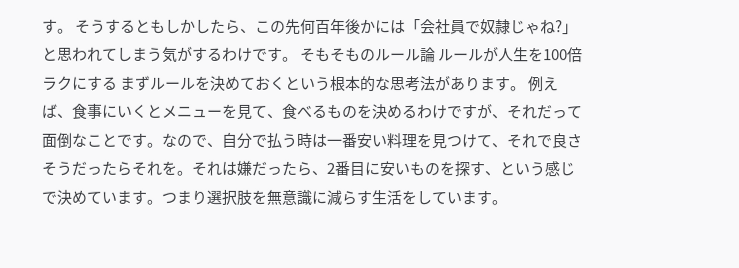す。 そうするともしかしたら、この先何百年後かには「会社員で奴隷じゃね?」と思われてしまう気がするわけです。 そもそものルール論 ルールが人生を100倍ラクにする まずルールを決めておくという根本的な思考法があります。 例えば、食事にいくとメニューを見て、食べるものを決めるわけですが、それだって面倒なことです。なので、自分で払う時は一番安い料理を見つけて、それで良さそうだったらそれを。それは嫌だったら、2番目に安いものを探す、という感じで決めています。つまり選択肢を無意識に減らす生活をしています。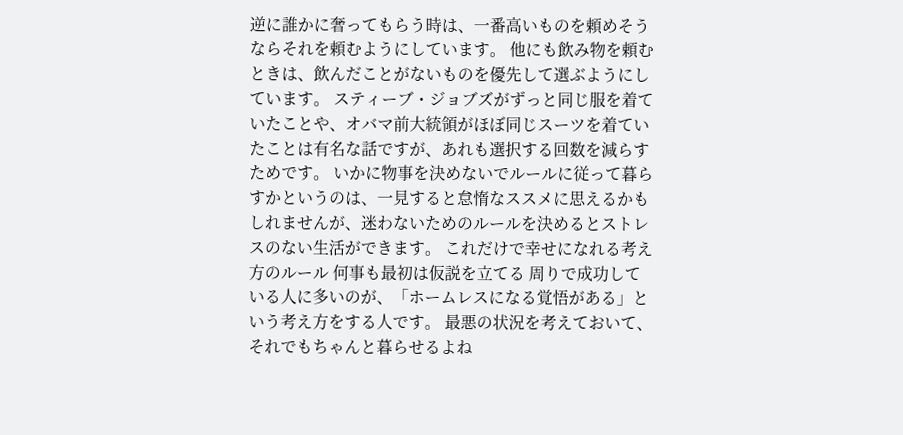逆に誰かに奢ってもらう時は、一番高いものを頼めそうならそれを頼むようにしています。 他にも飲み物を頼むときは、飲んだことがないものを優先して選ぶようにしています。 スティーブ・ジョブズがずっと同じ服を着ていたことや、オバマ前大統領がほぼ同じスーツを着ていたことは有名な話ですが、あれも選択する回数を減らすためです。 いかに物事を決めないでルールに従って暮らすかというのは、一見すると怠惰なススメに思えるかもしれませんが、迷わないためのルールを決めるとストレスのない生活ができます。 これだけで幸せになれる考え方のルール 何事も最初は仮説を立てる 周りで成功している人に多いのが、「ホームレスになる覚悟がある」という考え方をする人です。 最悪の状況を考えておいて、それでもちゃんと暮らせるよね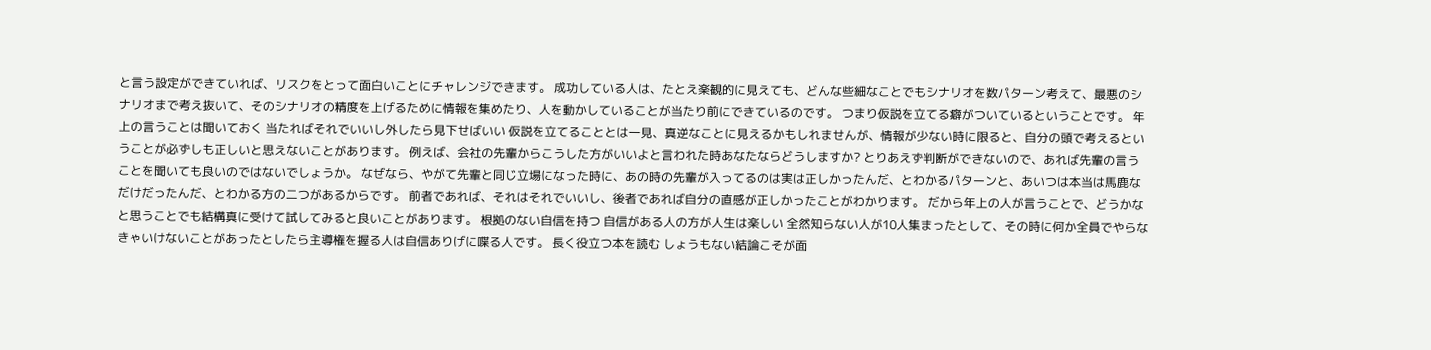と言う設定ができていれば、リスクをとって面白いことにチャレンジできます。 成功している人は、たとえ楽観的に見えても、どんな些細なことでもシナリオを数パターン考えて、最悪のシナリオまで考え抜いて、そのシナリオの精度を上げるために情報を集めたり、人を動かしていることが当たり前にできているのです。 つまり仮説を立てる癖がついているということです。 年上の言うことは聞いておく 当たればそれでいいし外したら見下せばいい 仮説を立てることとは一見、真逆なことに見えるかもしれませんが、情報が少ない時に限ると、自分の頭で考えるということが必ずしも正しいと思えないことがあります。 例えば、会社の先輩からこうした方がいいよと言われた時あなたならどうしますか? とりあえず判断ができないので、あれば先輩の言うことを聞いても良いのではないでしょうか。 なぜなら、やがて先輩と同じ立場になった時に、あの時の先輩が入ってるのは実は正しかったんだ、とわかるパターンと、あいつは本当は馬鹿なだけだったんだ、とわかる方の二つがあるからです。 前者であれば、それはそれでいいし、後者であれば自分の直感が正しかったことがわかります。 だから年上の人が言うことで、どうかなと思うことでも結構真に受けて試してみると良いことがあります。 根拠のない自信を持つ 自信がある人の方が人生は楽しい 全然知らない人が10人集まったとして、その時に何か全員でやらなきゃいけないことがあったとしたら主導権を握る人は自信ありげに喋る人です。 長く役立つ本を読む しょうもない結論こそが面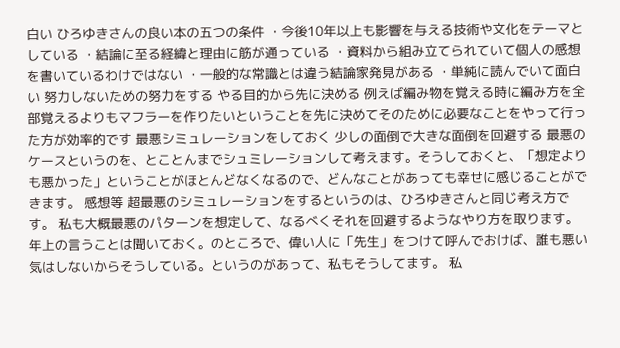白い ひろゆきさんの良い本の五つの条件 ・今後10年以上も影響を与える技術や文化をテーマとしている ・結論に至る経緯と理由に筋が通っている ・資料から組み立てられていて個人の感想を書いているわけではない ・一般的な常識とは違う結論家発見がある ・単純に読んでいて面白い 努力しないための努力をする やる目的から先に決める 例えば編み物を覚える時に編み方を全部覚えるよりもマフラーを作りたいということを先に決めてそのために必要なことをやって行った方が効率的です 最悪シミュレーションをしておく 少しの面倒で大きな面倒を回避する 最悪のケースというのを、とことんまでシュミレーションして考えます。そうしておくと、「想定よりも悪かった」ということがほとんどなくなるので、どんなことがあっても幸せに感じることができます。 感想等 超最悪のシミュレーションをするというのは、ひろゆきさんと同じ考え方です。 私も大概最悪のパターンを想定して、なるべくそれを回避するようなやり方を取ります。 年上の言うことは聞いておく。のところで、偉い人に「先生」をつけて呼んでおけば、誰も悪い気はしないからそうしている。というのがあって、私もそうしてます。 私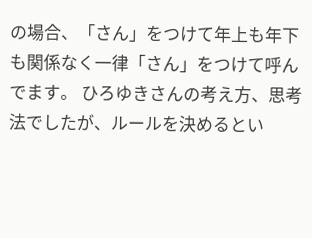の場合、「さん」をつけて年上も年下も関係なく一律「さん」をつけて呼んでます。 ひろゆきさんの考え方、思考法でしたが、ルールを決めるとい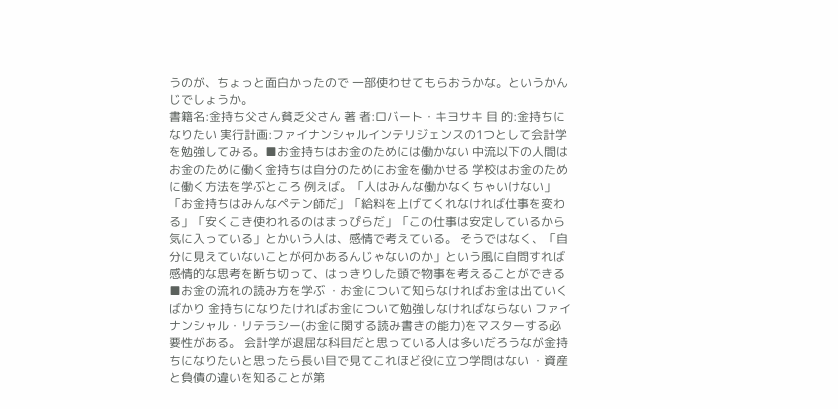うのが、ちょっと面白かったので 一部使わせてもらおうかな。というかんじでしょうか。
書籍名:金持ち父さん貧乏父さん 著 者:ロバート・キヨサキ 目 的:金持ちになりたい 実行計画:ファイナンシャルインテリジェンスの1つとして会計学を勉強してみる。■お金持ちはお金のためには働かない 中流以下の人間はお金のために働く金持ちは自分のためにお金を働かせる 学校はお金のために働く方法を学ぶところ 例えば。「人はみんな働かなくちゃいけない」「お金持ちはみんなペテン師だ」「給料を上げてくれなければ仕事を変わる」「安くこき使われるのはまっぴらだ」「この仕事は安定しているから気に入っている」とかいう人は、感情で考えている。 そうではなく、「自分に見えていないことが何かあるんじゃないのか」という風に自問すれば感情的な思考を断ち切って、はっきりした頭で物事を考えることができる ■お金の流れの読み方を学ぶ ・お金について知らなければお金は出ていくばかり 金持ちになりたければお金について勉強しなければならない ファイナンシャル・リテラシー(お金に関する読み書きの能力)をマスターする必要性がある。 会計学が退屈な科目だと思っている人は多いだろうなが金持ちになりたいと思ったら長い目で見てこれほど役に立つ学問はない ・資産と負債の違いを知ることが第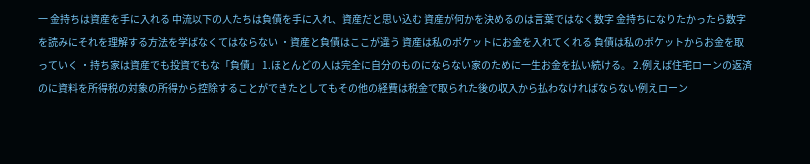一 金持ちは資産を手に入れる 中流以下の人たちは負債を手に入れ、資産だと思い込む 資産が何かを決めるのは言葉ではなく数字 金持ちになりたかったら数字を読みにそれを理解する方法を学ばなくてはならない ・資産と負債はここが違う 資産は私のポケットにお金を入れてくれる 負債は私のポケットからお金を取っていく ・持ち家は資産でも投資でもな「負債」 1.ほとんどの人は完全に自分のものにならない家のために一生お金を払い続ける。 2.例えば住宅ローンの返済のに資料を所得税の対象の所得から控除することができたとしてもその他の経費は税金で取られた後の収入から払わなければならない例えローン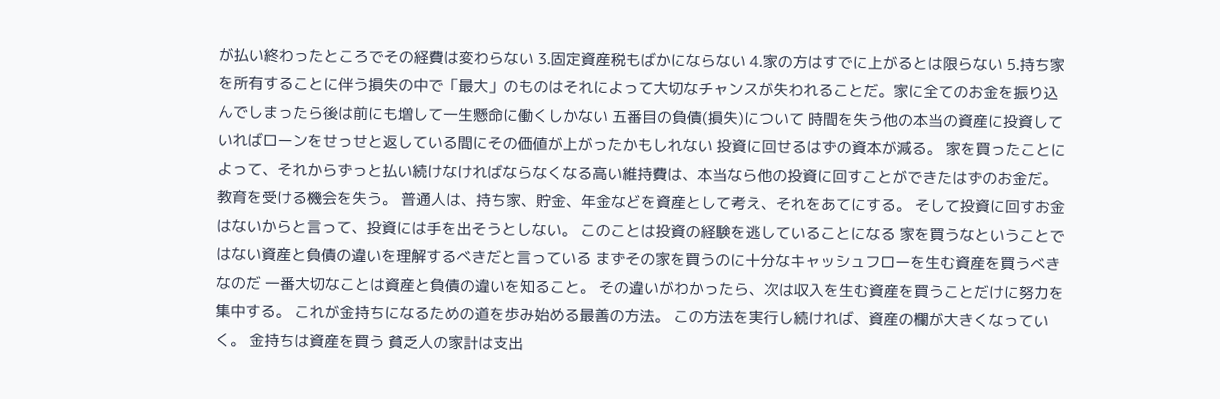が払い終わったところでその経費は変わらない 3.固定資産税もばかにならない 4.家の方はすでに上がるとは限らない 5.持ち家を所有することに伴う損失の中で「最大」のものはそれによって大切なチャンスが失われることだ。家に全てのお金を振り込んでしまったら後は前にも増して一生懸命に働くしかない 五番目の負債(損失)について 時間を失う他の本当の資産に投資していればローンをせっせと返している間にその価値が上がったかもしれない 投資に回せるはずの資本が減る。 家を買ったことによって、それからずっと払い続けなければならなくなる高い維持費は、本当なら他の投資に回すことができたはずのお金だ。 教育を受ける機会を失う。 普通人は、持ち家、貯金、年金などを資産として考え、それをあてにする。 そして投資に回すお金はないからと言って、投資には手を出そうとしない。 このことは投資の経験を逃していることになる 家を買うなということではない資産と負債の違いを理解するべきだと言っている まずその家を買うのに十分なキャッシュフローを生む資産を買うべきなのだ 一番大切なことは資産と負債の違いを知ること。 その違いがわかったら、次は収入を生む資産を買うことだけに努力を集中する。 これが金持ちになるための道を歩み始める最善の方法。 この方法を実行し続ければ、資産の欄が大きくなっていく。 金持ちは資産を買う 貧乏人の家計は支出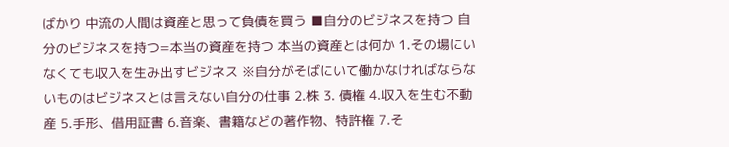ばかり 中流の人間は資産と思って負債を買う ■自分のビジネスを持つ 自分のビジネスを持つ=本当の資産を持つ 本当の資産とは何か 1.その場にいなくても収入を生み出すビジネス ※自分がそばにいて働かなければならないものはビジネスとは言えない自分の仕事 2.株 3. 債権 4.収入を生む不動産 5.手形、借用証書 6.音楽、書籍などの著作物、特許権 7.そ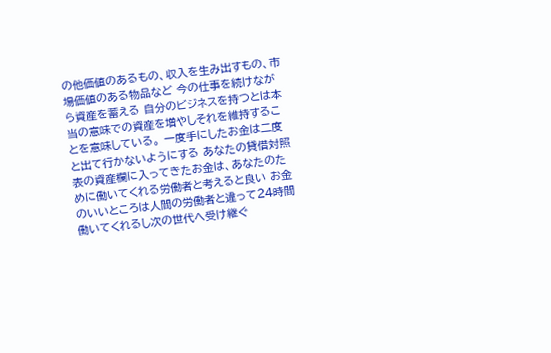の他価値のあるもの、収入を生み出すもの、市場価値のある物品など 今の仕事を続けながら資産を蓄える 自分のビジネスを持つとは本当の意味での資産を増やしそれを維持することを意味している。 一度手にしたお金は二度と出て行かないようにする あなたの貸借対照表の資産欄に入ってきたお金は、あなたのために働いてくれる労働者と考えると良い お金のいいところは人間の労働者と違って24時間働いてくれるし次の世代へ受け継ぐ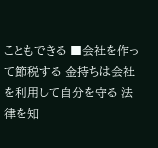こともできる ■会社を作って節税する 金持ちは会社を利用して自分を守る 法律を知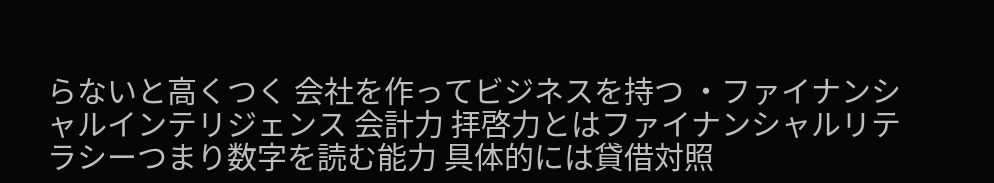らないと高くつく 会社を作ってビジネスを持つ ・ファイナンシャルインテリジェンス 会計力 拝啓力とはファイナンシャルリテラシーつまり数字を読む能力 具体的には貸借対照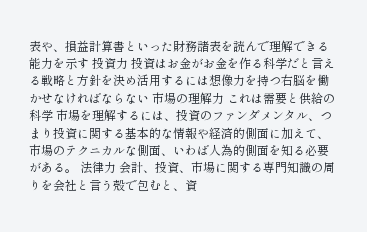表や、損益計算書といった財務諸表を読んで理解できる能力を示す 投資力 投資はお金がお金を作る科学だと言える戦略と方針を決め活用するには想像力を持つ右脳を働かせなければならない 市場の理解力 これは需要と供給の科学 市場を理解するには、投資のファンダメンタル、つまり投資に関する基本的な情報や経済的側面に加えて、市場のテクニカルな側面、いわば人為的側面を知る必要がある。 法律力 会計、投資、市場に関する専門知識の周りを会社と言う殻で包むと、資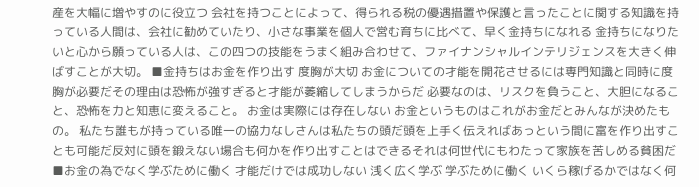産を大幅に増やすのに役立つ 会社を持つことによって、得られる税の優遇措置や保護と言ったことに関する知識を持っている人間は、会社に勧めていたり、小さな事業を個人で営む育ちに比べて、早く金持ちになれる 金持ちになりたいと心から願っている人は、この四つの技能をうまく組み合わせて、ファイナンシャルインテリジェンスを大きく伸ばすことが大切。 ■金持ちはお金を作り出す 度胸が大切 お金についての才能を開花させるには専門知識と同時に度胸が必要だその理由は恐怖が強すぎると才能が萎縮してしまうからだ 必要なのは、リスクを負うこと、大胆になること、恐怖を力と知恵に変えること。 お金は実際には存在しない お金というものはこれがお金だとみんなが決めたもの。 私たち誰もが持っている唯一の協力なしさんは私たちの頭だ頭を上手く伝えればあっという間に富を作り出すことも可能だ反対に頭を鍛えない場合も何かを作り出すことはできるそれは何世代にもわたって家族を苦しめる貧困だ ■お金の為でなく学ぶために働く 才能だけでは成功しない 浅く広く学ぶ 学ぶために働く いくら稼げるかではなく何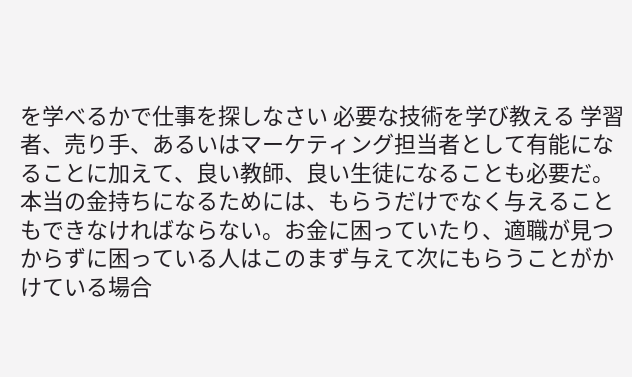を学べるかで仕事を探しなさい 必要な技術を学び教える 学習者、売り手、あるいはマーケティング担当者として有能になることに加えて、良い教師、良い生徒になることも必要だ。 本当の金持ちになるためには、もらうだけでなく与えることもできなければならない。お金に困っていたり、適職が見つからずに困っている人はこのまず与えて次にもらうことがかけている場合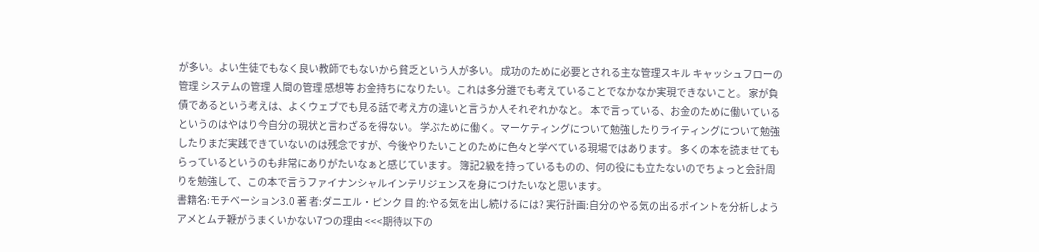が多い。よい生徒でもなく良い教師でもないから貧乏という人が多い。 成功のために必要とされる主な管理スキル キャッシュフローの管理 システムの管理 人間の管理 感想等 お金持ちになりたい。これは多分誰でも考えていることでなかなか実現できないこと。 家が負債であるという考えは、よくウェブでも見る話で考え方の違いと言うか人それぞれかなと。 本で言っている、お金のために働いているというのはやはり今自分の現状と言わざるを得ない。 学ぶために働く。マーケティングについて勉強したりライティングについて勉強したりまだ実践できていないのは残念ですが、今後やりたいことのために色々と学べている現場ではあります。 多くの本を読ませてもらっているというのも非常にありがたいなぁと感じています。 簿記2級を持っているものの、何の役にも立たないのでちょっと会計周りを勉強して、この本で言うファイナンシャルインテリジェンスを身につけたいなと思います。
書籍名:モチベーション3.0 著 者:ダニエル・ピンク 目 的:やる気を出し続けるには? 実行計画:自分のやる気の出るポイントを分析しようアメとムチ鞭がうまくいかない7つの理由 <<<期待以下の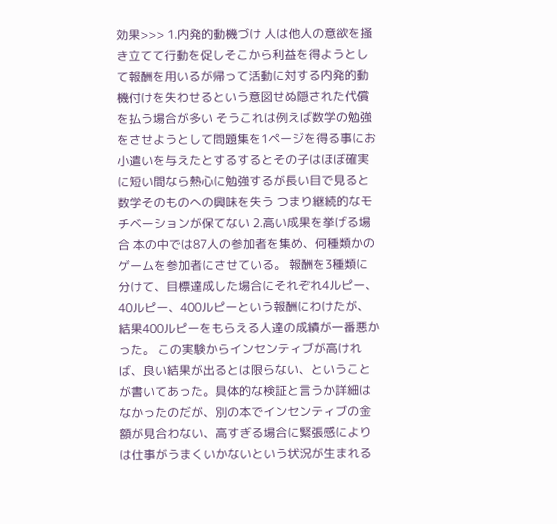効果>>> 1.内発的動機づけ 人は他人の意欲を掻き立てて行動を促しそこから利益を得ようとして報酬を用いるが帰って活動に対する内発的動機付けを失わせるという意図せぬ隠された代償を払う場合が多い そうこれは例えば数学の勉強をさせようとして問題集を1ページを得る事にお小遣いを与えたとするするとその子はほぼ確実に短い間なら熱心に勉強するが長い目で見ると数学そのものへの興味を失う つまり継続的なモチベーションが保てない 2.高い成果を挙げる場合 本の中では87人の参加者を集め、何種類かのゲームを参加者にさせている。 報酬を3種類に分けて、目標達成した場合にそれぞれ4ルピー、40ルピー、400ルピーという報酬にわけたが、結果400ルピーをもらえる人達の成績が一番悪かった。 この実験からインセンティブが高ければ、良い結果が出るとは限らない、ということが書いてあった。具体的な検証と言うか詳細はなかったのだが、別の本でインセンティブの金額が見合わない、高すぎる場合に緊張感によりは仕事がうまくいかないという状況が生まれる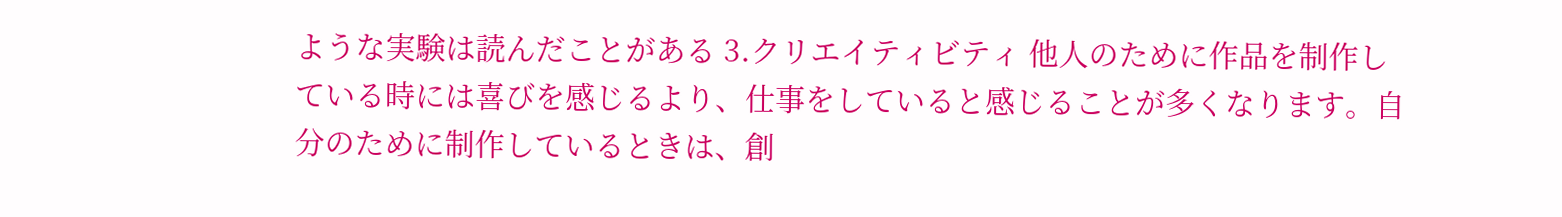ような実験は読んだことがある 3.クリエイティビティ 他人のために作品を制作している時には喜びを感じるより、仕事をしていると感じることが多くなります。自分のために制作しているときは、創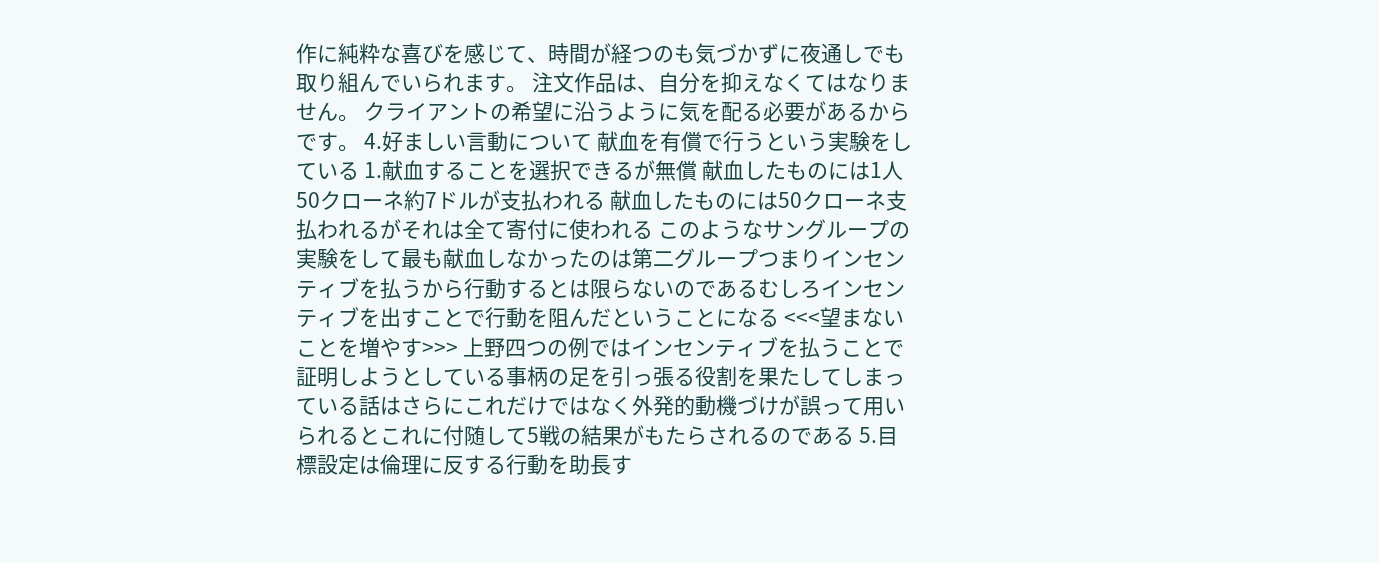作に純粋な喜びを感じて、時間が経つのも気づかずに夜通しでも取り組んでいられます。 注文作品は、自分を抑えなくてはなりません。 クライアントの希望に沿うように気を配る必要があるからです。 4.好ましい言動について 献血を有償で行うという実験をしている 1.献血することを選択できるが無償 献血したものには1人50クローネ約7ドルが支払われる 献血したものには50クローネ支払われるがそれは全て寄付に使われる このようなサングループの実験をして最も献血しなかったのは第二グループつまりインセンティブを払うから行動するとは限らないのであるむしろインセンティブを出すことで行動を阻んだということになる <<<望まないことを増やす>>> 上野四つの例ではインセンティブを払うことで証明しようとしている事柄の足を引っ張る役割を果たしてしまっている話はさらにこれだけではなく外発的動機づけが誤って用いられるとこれに付随して5戦の結果がもたらされるのである 5.目標設定は倫理に反する行動を助長す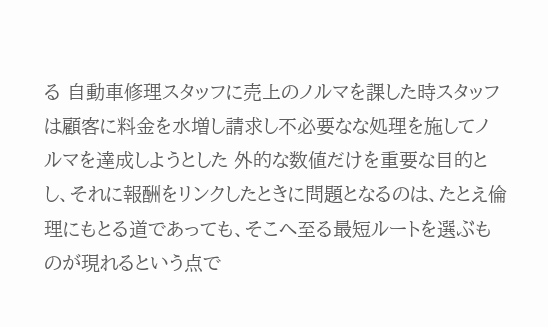る 自動車修理スタッフに売上のノルマを課した時スタッフは顧客に料金を水増し請求し不必要なな処理を施してノルマを達成しようとした 外的な数値だけを重要な目的とし、それに報酬をリンクしたときに問題となるのは、たとえ倫理にもとる道であっても、そこへ至る最短ルートを選ぶものが現れるという点で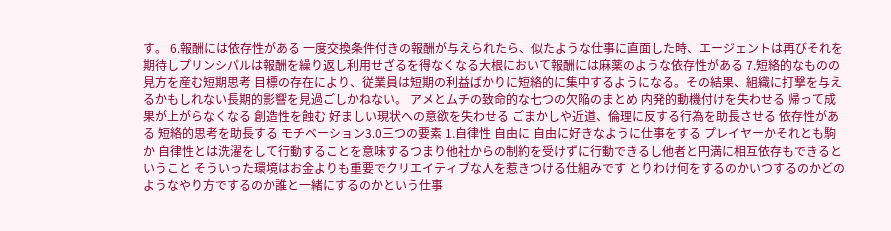す。 6.報酬には依存性がある 一度交換条件付きの報酬が与えられたら、似たような仕事に直面した時、エージェントは再びそれを期待しプリンシパルは報酬を繰り返し利用せざるを得なくなる大根において報酬には麻薬のような依存性がある 7.短絡的なものの見方を産む短期思考 目標の存在により、従業員は短期の利益ばかりに短絡的に集中するようになる。その結果、組織に打撃を与えるかもしれない長期的影響を見過ごしかねない。 アメとムチの致命的な七つの欠陥のまとめ 内発的動機付けを失わせる 帰って成果が上がらなくなる 創造性を蝕む 好ましい現状への意欲を失わせる ごまかしや近道、倫理に反する行為を助長させる 依存性がある 短絡的思考を助長する モチベーション3.0三つの要素 1.自律性 自由に 自由に好きなように仕事をする プレイヤーかそれとも駒か 自律性とは洗濯をして行動することを意味するつまり他社からの制約を受けずに行動できるし他者と円満に相互依存もできるということ そういった環境はお金よりも重要でクリエイティブな人を惹きつける仕組みです とりわけ何をするのかいつするのかどのようなやり方でするのか誰と一緒にするのかという仕事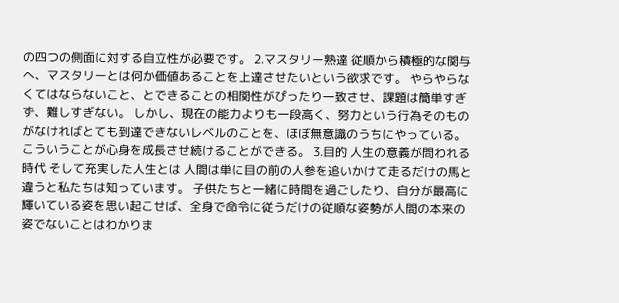の四つの側面に対する自立性が必要です。 2.マスタリー熟達 従順から積極的な関与へ、マスタリーとは何か価値あることを上達させたいという欲求です。 やらやらなくてはならないこと、とできることの相関性がぴったり一致させ、課題は簡単すぎず、難しすぎない。 しかし、現在の能力よりも一段高く、努力という行為そのものがなければとても到達できないレベルのことを、ほぼ無意識のうちにやっている。 こういうことが心身を成長させ続けることができる。 3.目的 人生の意義が問われる時代 そして充実した人生とは 人間は単に目の前の人参を追いかけて走るだけの馬と違うと私たちは知っています。 子供たちと一緒に時間を過ごしたり、自分が最高に輝いている姿を思い起こせば、全身で命令に従うだけの従順な姿勢が人間の本来の姿でないことはわかりま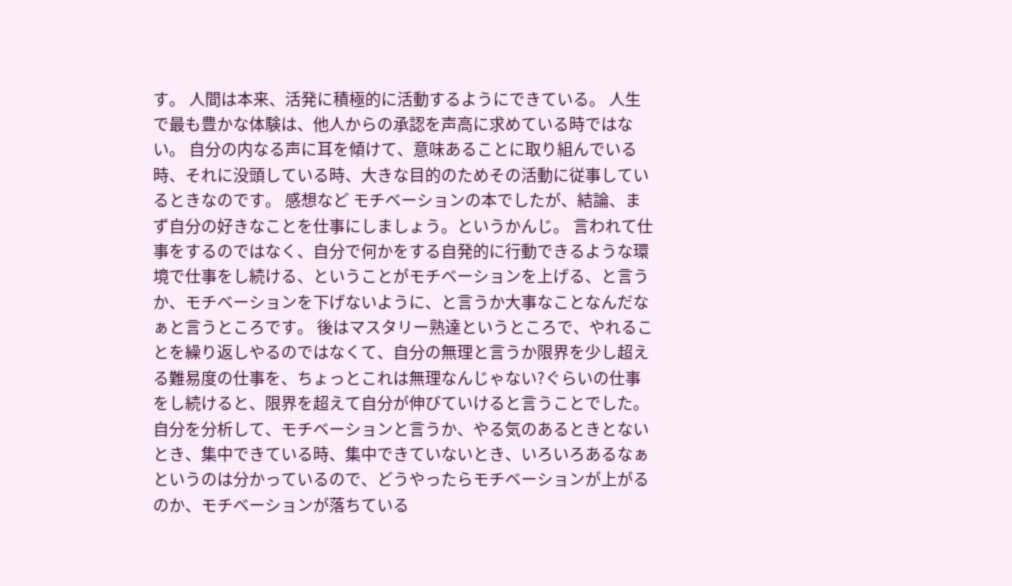す。 人間は本来、活発に積極的に活動するようにできている。 人生で最も豊かな体験は、他人からの承認を声高に求めている時ではない。 自分の内なる声に耳を傾けて、意味あることに取り組んでいる時、それに没頭している時、大きな目的のためその活動に従事しているときなのです。 感想など モチベーションの本でしたが、結論、まず自分の好きなことを仕事にしましょう。というかんじ。 言われて仕事をするのではなく、自分で何かをする自発的に行動できるような環境で仕事をし続ける、ということがモチベーションを上げる、と言うか、モチベーションを下げないように、と言うか大事なことなんだなぁと言うところです。 後はマスタリー熟達というところで、やれることを繰り返しやるのではなくて、自分の無理と言うか限界を少し超える難易度の仕事を、ちょっとこれは無理なんじゃない?ぐらいの仕事をし続けると、限界を超えて自分が伸びていけると言うことでした。 自分を分析して、モチベーションと言うか、やる気のあるときとないとき、集中できている時、集中できていないとき、いろいろあるなぁというのは分かっているので、どうやったらモチベーションが上がるのか、モチベーションが落ちている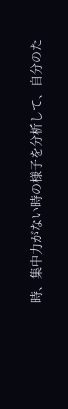時、集中力がない時の様子を分析して、自分のた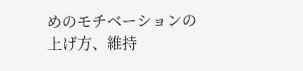めのモチベーションの上げ方、維持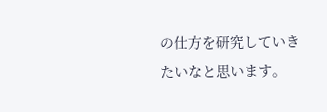の仕方を研究していきたいなと思います。